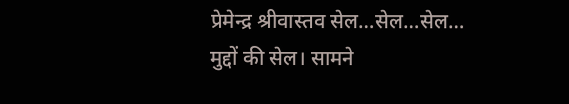प्रेमेन्द्र श्रीवास्तव सेल…सेल…सेल… मुद्दों की सेल। सामने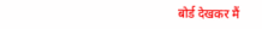बोर्ड देखकर मैं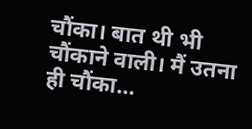चौंका। बात थी भी चौंकाने वाली। मैं उतना ही चौंका…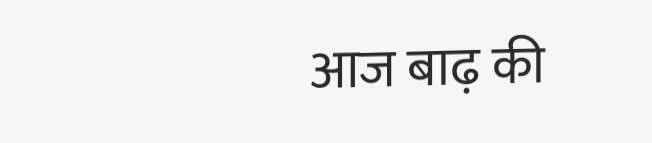आज बाढ़ की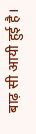बाढ़ सी आयी हुई है।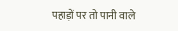पहाड़ों पर तो पानी वाले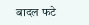बादल फटे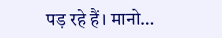पड़ रहे हैं। मानो…